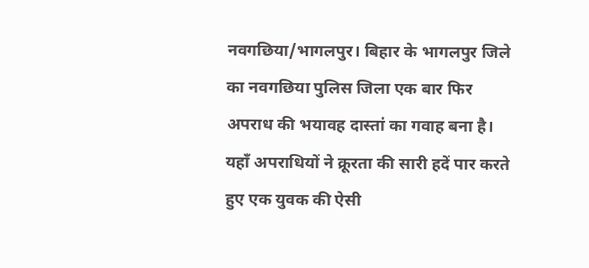नवगछिया/भागलपुर। बिहार के भागलपुर जिले का नवगछिया पुलिस जिला एक बार फिर अपराध की भयावह दास्तां का गवाह बना है। यहाँ अपराधियों ने क्रूरता की सारी हदें पार करते हुए एक युवक की ऐसी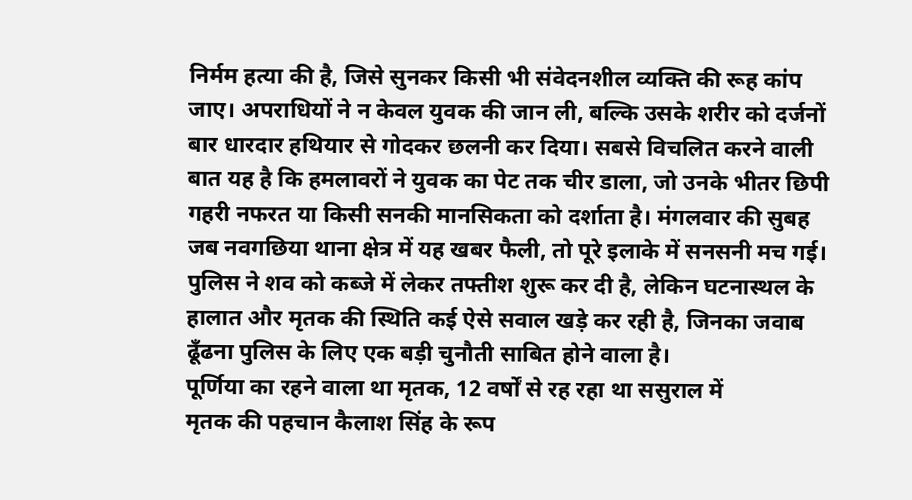निर्मम हत्या की है, जिसे सुनकर किसी भी संवेदनशील व्यक्ति की रूह कांप जाए। अपराधियों ने न केवल युवक की जान ली, बल्कि उसके शरीर को दर्जनों बार धारदार हथियार से गोदकर छलनी कर दिया। सबसे विचलित करने वाली बात यह है कि हमलावरों ने युवक का पेट तक चीर डाला, जो उनके भीतर छिपी गहरी नफरत या किसी सनकी मानसिकता को दर्शाता है। मंगलवार की सुबह जब नवगछिया थाना क्षेत्र में यह खबर फैली, तो पूरे इलाके में सनसनी मच गई। पुलिस ने शव को कब्जे में लेकर तफ्तीश शुरू कर दी है, लेकिन घटनास्थल के हालात और मृतक की स्थिति कई ऐसे सवाल खड़े कर रही है, जिनका जवाब ढूँढना पुलिस के लिए एक बड़ी चुनौती साबित होने वाला है।
पूर्णिया का रहने वाला था मृतक, 12 वर्षों से रह रहा था ससुराल में
मृतक की पहचान कैलाश सिंह के रूप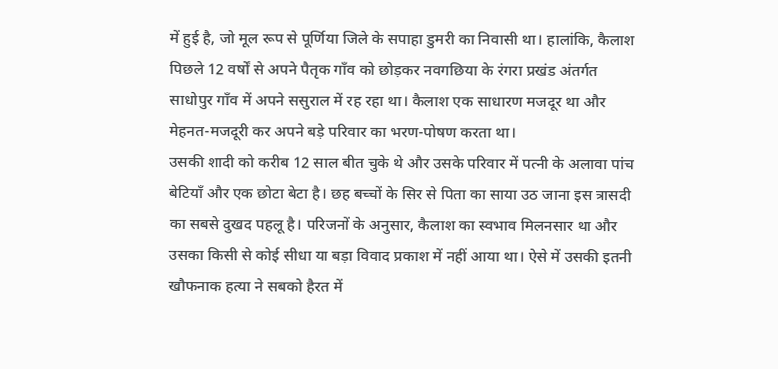में हुई है, जो मूल रूप से पूर्णिया जिले के सपाहा डुमरी का निवासी था। हालांकि, कैलाश पिछले 12 वर्षों से अपने पैतृक गाँव को छोड़कर नवगछिया के रंगरा प्रखंड अंतर्गत साधोपुर गाँव में अपने ससुराल में रह रहा था। कैलाश एक साधारण मजदूर था और मेहनत-मजदूरी कर अपने बड़े परिवार का भरण-पोषण करता था।
उसकी शादी को करीब 12 साल बीत चुके थे और उसके परिवार में पत्नी के अलावा पांच बेटियाँ और एक छोटा बेटा है। छह बच्चों के सिर से पिता का साया उठ जाना इस त्रासदी का सबसे दुखद पहलू है। परिजनों के अनुसार, कैलाश का स्वभाव मिलनसार था और उसका किसी से कोई सीधा या बड़ा विवाद प्रकाश में नहीं आया था। ऐसे में उसकी इतनी खौफनाक हत्या ने सबको हैरत में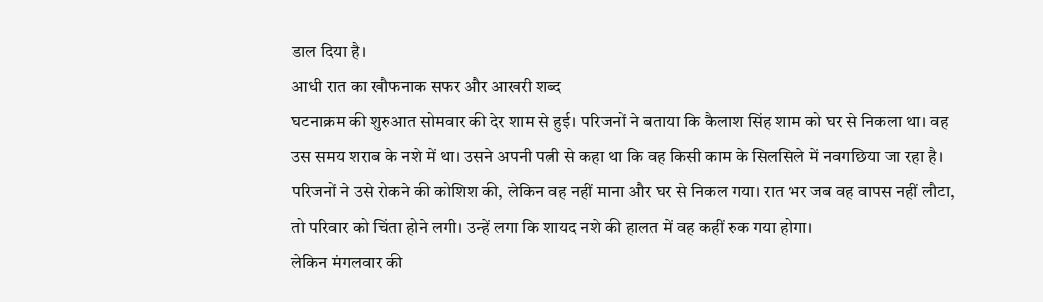डाल दिया है।
आधी रात का खौफनाक सफर और आखरी शब्द
घटनाक्रम की शुरुआत सोमवार की देर शाम से हुई। परिजनों ने बताया कि कैलाश सिंह शाम को घर से निकला था। वह उस समय शराब के नशे में था। उसने अपनी पत्नी से कहा था कि वह किसी काम के सिलसिले में नवगछिया जा रहा है। परिजनों ने उसे रोकने की कोशिश की, लेकिन वह नहीं माना और घर से निकल गया। रात भर जब वह वापस नहीं लौटा, तो परिवार को चिंता होने लगी। उन्हें लगा कि शायद नशे की हालत में वह कहीं रुक गया होगा।
लेकिन मंगलवार की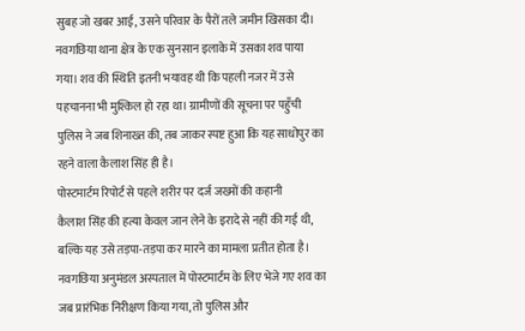सुबह जो खबर आई, उसने परिवार के पैरों तले जमीन खिसका दी। नवगछिया थाना क्षेत्र के एक सुनसान इलाके में उसका शव पाया गया। शव की स्थिति इतनी भयावह थी कि पहली नजर में उसे पहचानना भी मुश्किल हो रहा था। ग्रामीणों की सूचना पर पहुँची पुलिस ने जब शिनाख्त की, तब जाकर स्पष्ट हुआ कि यह साधोपुर का रहने वाला कैलाश सिंह ही है।
पोस्टमार्टम रिपोर्ट से पहले शरीर पर दर्ज जख्मों की कहानी
कैलाश सिंह की हत्या केवल जान लेने के इरादे से नहीं की गई थी, बल्कि यह उसे तड़पा-तड़पा कर मारने का मामला प्रतीत होता है। नवगछिया अनुमंडल अस्पताल में पोस्टमार्टम के लिए भेजे गए शव का जब प्रारंभिक निरीक्षण किया गया, तो पुलिस और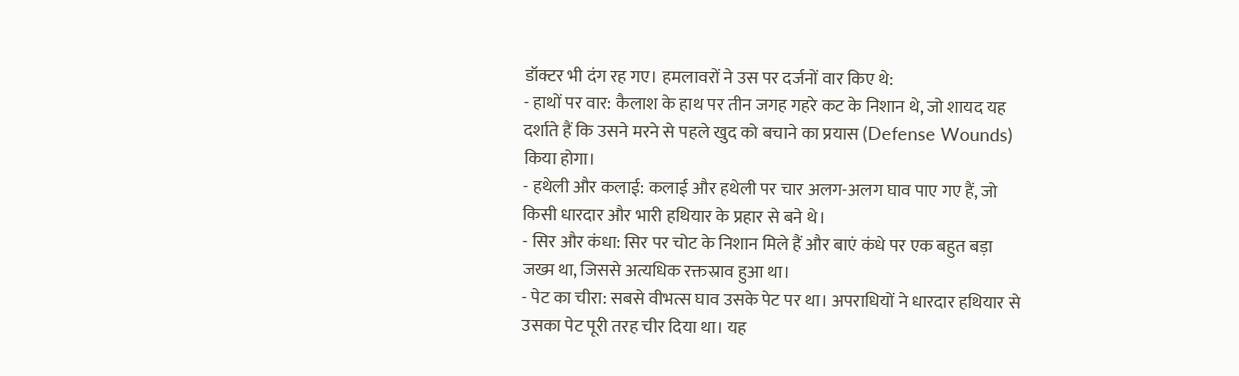डॉक्टर भी दंग रह गए। हमलावरों ने उस पर दर्जनों वार किए थे:
- हाथों पर वार: कैलाश के हाथ पर तीन जगह गहरे कट के निशान थे, जो शायद यह दर्शाते हैं कि उसने मरने से पहले खुद को बचाने का प्रयास (Defense Wounds) किया होगा।
- हथेली और कलाई: कलाई और हथेली पर चार अलग-अलग घाव पाए गए हैं, जो किसी धारदार और भारी हथियार के प्रहार से बने थे।
- सिर और कंधा: सिर पर चोट के निशान मिले हैं और बाएं कंधे पर एक बहुत बड़ा जख्म था, जिससे अत्यधिक रक्तस्राव हुआ था।
- पेट का चीरा: सबसे वीभत्स घाव उसके पेट पर था। अपराधियों ने धारदार हथियार से उसका पेट पूरी तरह चीर दिया था। यह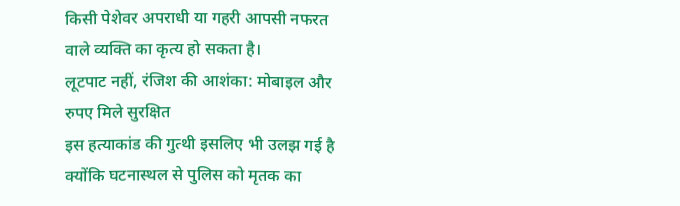किसी पेशेवर अपराधी या गहरी आपसी नफरत वाले व्यक्ति का कृत्य हो सकता है।
लूटपाट नहीं, रंजिश की आशंका: मोबाइल और रुपए मिले सुरक्षित
इस हत्याकांड की गुत्थी इसलिए भी उलझ गई है क्योंकि घटनास्थल से पुलिस को मृतक का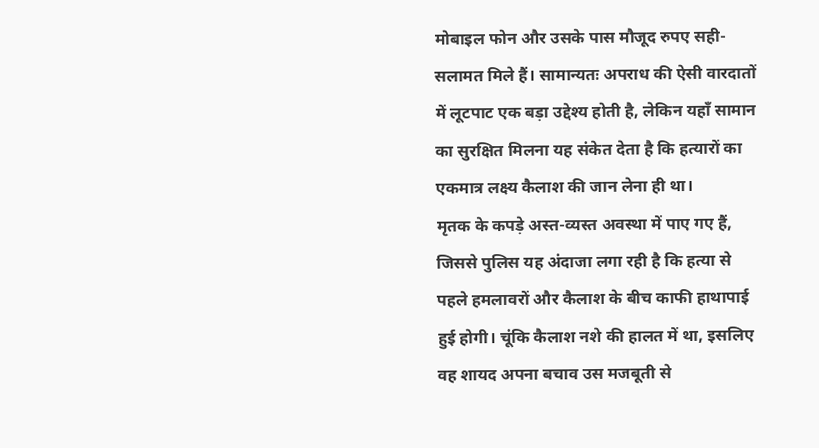मोबाइल फोन और उसके पास मौजूद रुपए सही-सलामत मिले हैं। सामान्यतः अपराध की ऐसी वारदातों में लूटपाट एक बड़ा उद्देश्य होती है, लेकिन यहाँ सामान का सुरक्षित मिलना यह संकेत देता है कि हत्यारों का एकमात्र लक्ष्य कैलाश की जान लेना ही था।
मृतक के कपड़े अस्त-व्यस्त अवस्था में पाए गए हैं, जिससे पुलिस यह अंदाजा लगा रही है कि हत्या से पहले हमलावरों और कैलाश के बीच काफी हाथापाई हुई होगी। चूंकि कैलाश नशे की हालत में था, इसलिए वह शायद अपना बचाव उस मजबूती से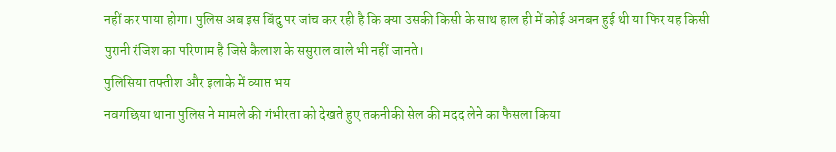नहीं कर पाया होगा। पुलिस अब इस बिंदु पर जांच कर रही है कि क्या उसकी किसी के साथ हाल ही में कोई अनबन हुई थी या फिर यह किसी पुरानी रंजिश का परिणाम है जिसे कैलाश के ससुराल वाले भी नहीं जानते।
पुलिसिया तफ्तीश और इलाके में व्याप्त भय
नवगछिया थाना पुलिस ने मामले की गंभीरता को देखते हुए तकनीकी सेल की मदद लेने का फैसला किया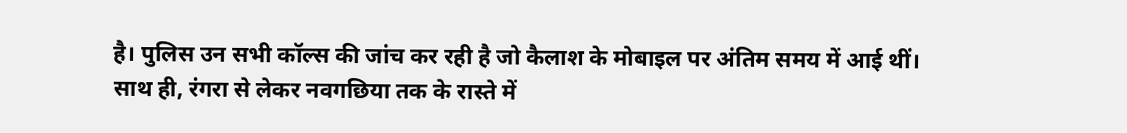है। पुलिस उन सभी कॉल्स की जांच कर रही है जो कैलाश के मोबाइल पर अंतिम समय में आई थीं। साथ ही, रंगरा से लेकर नवगछिया तक के रास्ते में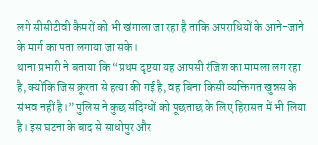लगे सीसीटीवी कैमरों को भी खंगाला जा रहा है ताकि अपराधियों के आने-जाने के मार्ग का पता लगाया जा सके।
थाना प्रभारी ने बताया कि “प्रथम दृष्टया यह आपसी रंजिश का मामला लग रहा है, क्योंकि जिस क्रूरता से हत्या की गई है, वह बिना किसी व्यक्तिगत खुन्नस के संभव नहीं है।” पुलिस ने कुछ संदिग्धों को पूछताछ के लिए हिरासत में भी लिया है। इस घटना के बाद से साधोपुर और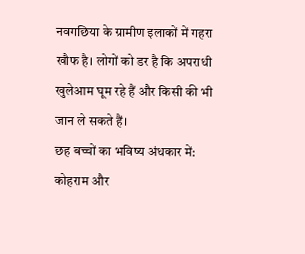नवगछिया के ग्रामीण इलाकों में गहरा खौफ है। लोगों को डर है कि अपराधी खुलेआम घूम रहे हैं और किसी की भी जान ले सकते हैं।
छह बच्चों का भविष्य अंधकार में: कोहराम और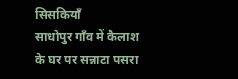सिसकियाँ
साधोपुर गाँव में कैलाश के घर पर सन्नाटा पसरा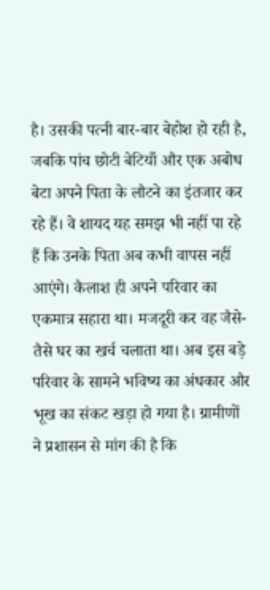है। उसकी पत्नी बार-बार बेहोश हो रही है, जबकि पांच छोटी बेटियाँ और एक अबोध बेटा अपने पिता के लौटने का इंतजार कर रहे हैं। वे शायद यह समझ भी नहीं पा रहे हैं कि उनके पिता अब कभी वापस नहीं आएंगे। कैलाश ही अपने परिवार का एकमात्र सहारा था। मजदूरी कर वह जैसे-तैसे घर का खर्च चलाता था। अब इस बड़े परिवार के सामने भविष्य का अंधकार और भूख का संकट खड़ा हो गया है। ग्रामीणों ने प्रशासन से मांग की है कि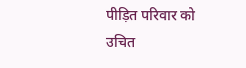पीड़ित परिवार को उचित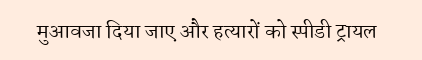मुआवजा दिया जाए और हत्यारों को स्पीडी ट्रायल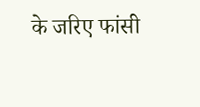के जरिए फांसी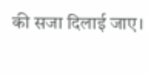की सजा दिलाई जाए।